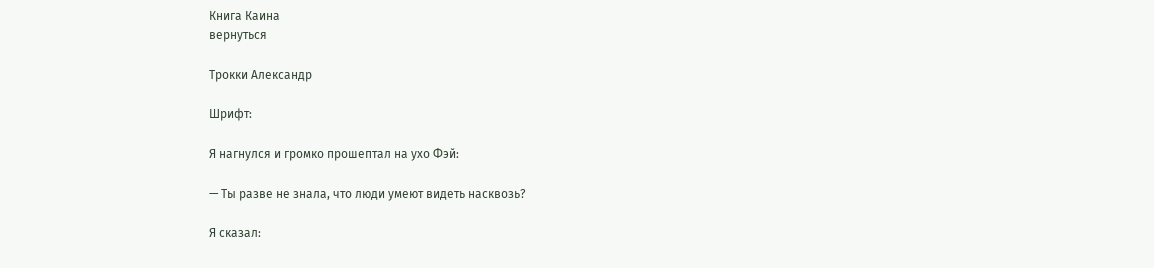Книга Каина
вернуться

Трокки Александр

Шрифт:

Я нагнулся и громко прошептал на ухо Фэй:

— Ты разве не знала, что люди умеют видеть насквозь?

Я сказал: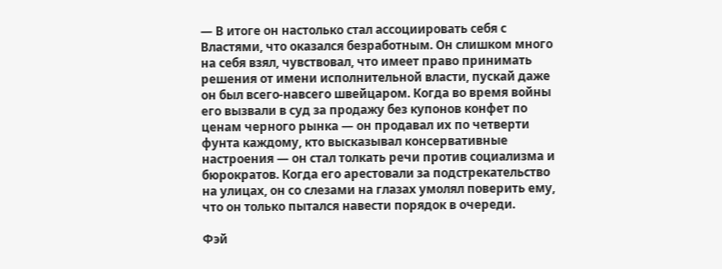— В итоге он настолько стал ассоциировать себя с Властями, что оказался безработным. Он слишком много на себя взял, чувствовал, что имеет право принимать решения от имени исполнительной власти, пускай даже он был всего-навсего швейцаром. Когда во время войны его вызвали в суд за продажу без купонов конфет по ценам черного рынка — он продавал их по четверти фунта каждому, кто высказывал консервативные настроения — он стал толкать речи против социализма и бюрократов. Когда его арестовали за подстрекательство на улицах, он со слезами на глазах умолял поверить ему, что он только пытался навести порядок в очереди.

Фэй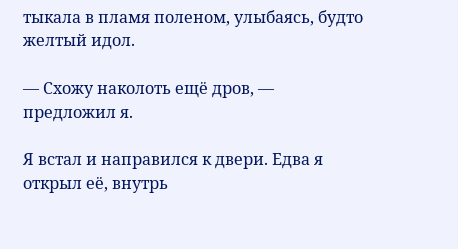тыкала в пламя поленом, улыбаясь, будто желтый идол.

— Схожу наколоть ещё дров, — предложил я.

Я встал и направился к двери. Едва я открыл её, внутрь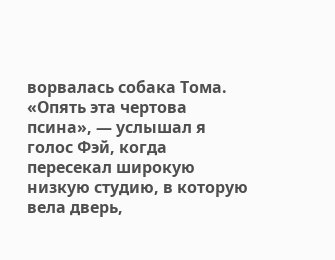ворвалась собака Тома. «Опять эта чертова псина», — услышал я голос Фэй, когда пересекал широкую низкую студию, в которую вела дверь,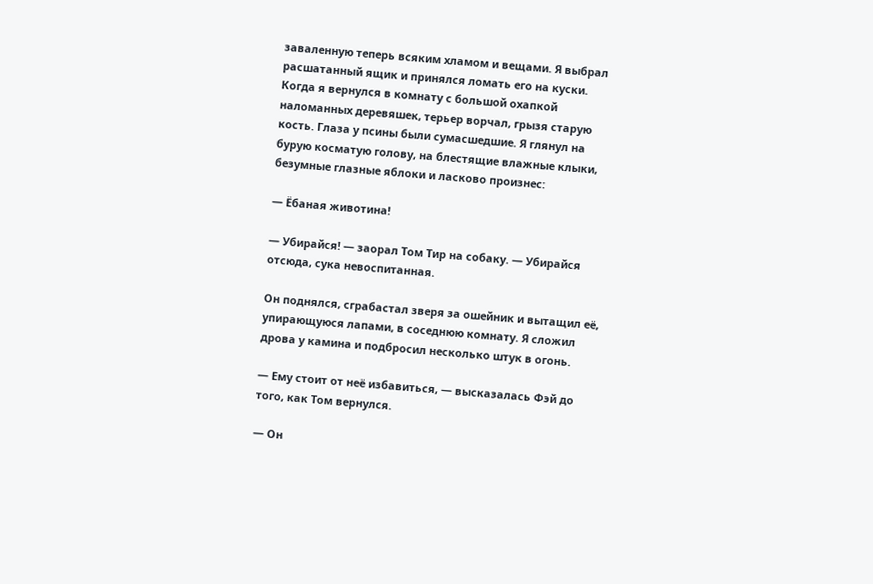заваленную теперь всяким хламом и вещами. Я выбрал расшатанный ящик и принялся ломать его на куски. Когда я вернулся в комнату с большой охапкой наломанных деревяшек, терьер ворчал, грызя старую кость. Глаза у псины были сумасшедшие. Я глянул на бурую косматую голову, на блестящие влажные клыки, безумные глазные яблоки и ласково произнес:

— Ёбаная животина!

— Убирайся! — заорал Том Тир на собаку. — Убирайся отсюда, сука невоспитанная.

Он поднялся, сграбастал зверя за ошейник и вытащил её, упирающуюся лапами, в соседнюю комнату. Я сложил дрова у камина и подбросил несколько штук в огонь.

— Ему стоит от неё избавиться, — высказалась Фэй до того, как Том вернулся.

— Он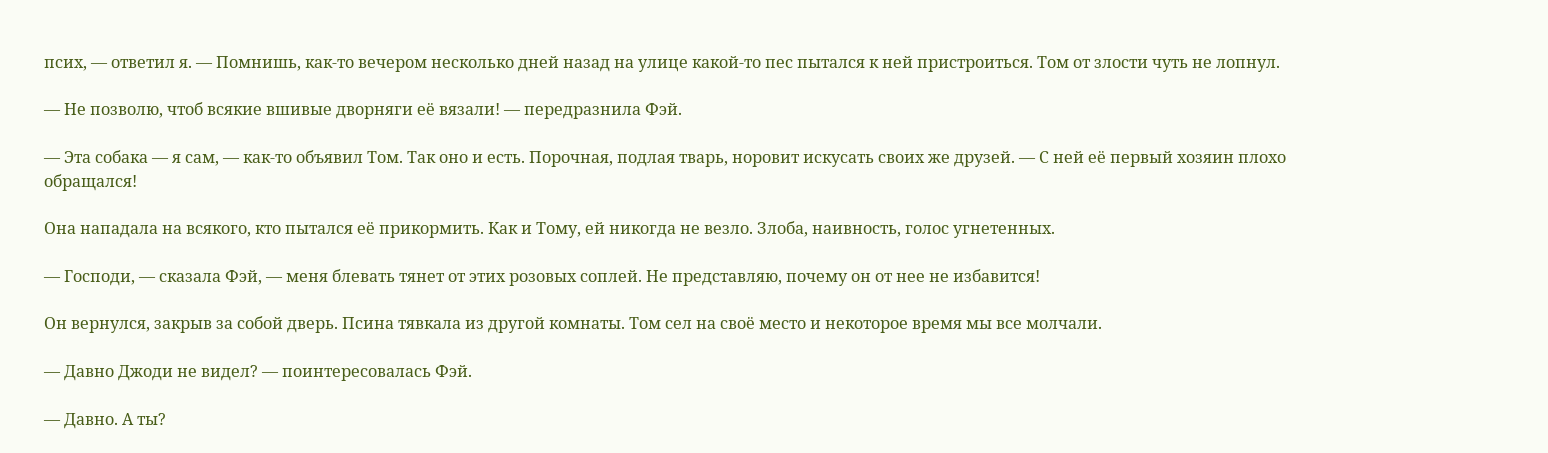псих, — ответил я. — Помнишь, как-то вечером несколько дней назад на улице какой-то пес пытался к ней пристроиться. Том от злости чуть не лопнул.

— Не позволю, чтоб всякие вшивые дворняги её вязали! — передразнила Фэй.

— Эта собака — я сам, — как-то объявил Том. Так оно и есть. Порочная, подлая тварь, норовит искусать своих же друзей. — С ней её первый хозяин плохо обращался!

Она нападала на всякого, кто пытался её прикормить. Как и Тому, ей никогда не везло. Злоба, наивность, голос угнетенных.

— Господи, — сказала Фэй, — меня блевать тянет от этих розовых соплей. Не представляю, почему он от нее не избавится!

Он вернулся, закрыв за собой дверь. Псина тявкала из другой комнаты. Том сел на своё место и некоторое время мы все молчали.

— Давно Джоди не видел? — поинтересовалась Фэй.

— Давно. А ты?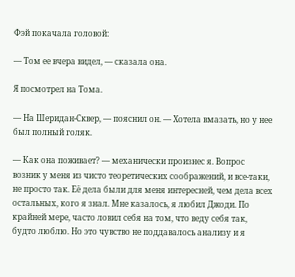Фэй покачала головой:

— Том ее вчера видел, — сказала она.

Я посмотрел на Тома.

— На Шеридан-Сквер, — пояснил он. — Хотела вмазать, но у нее был полный голяк.

— Как она поживает? — механически произнес я. Вопрос возник у меня из чисто теоретических соображений, и все-таки, не просто так. Её дела были для меня интересней, чем дела всех остальных, кого я знал. Мне казалось, я любил Джоди. По крайней мере, часто ловил себя на том, что веду себя так, будто люблю. Но это чувство не поддавалось анализу и я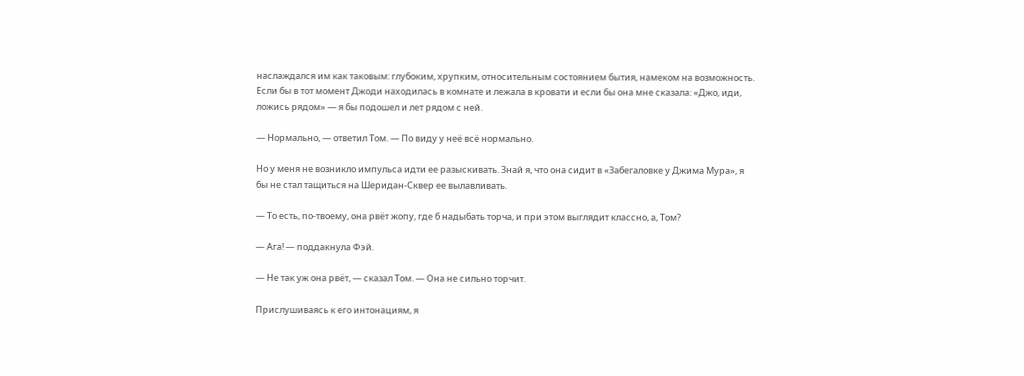наслаждался им как таковым: глубоким, хрупким, относительным состоянием бытия, намеком на возможность. Если бы в тот момент Джоди находилась в комнате и лежала в кровати и если бы она мне сказала: «Джо, иди, ложись рядом» — я бы подошел и лет рядом с ней.

— Нормально, — ответил Том. — По виду у неё всё нормально.

Но у меня не возникло импульса идти ее разыскивать. Знай я, что она сидит в «Забегаловке у Джима Мура», я бы не стал тащиться на Шеридан-Сквер ее вылавливать.

— То есть, по-твоему, она рвёт жопу, где б надыбать торча, и при этом выглядит классно, а, Том?

— Ага! — поддакнула Фэй.

— Не так уж она рвёт, — сказал Том. — Она не сильно торчит.

Прислушиваясь к его интонациям, я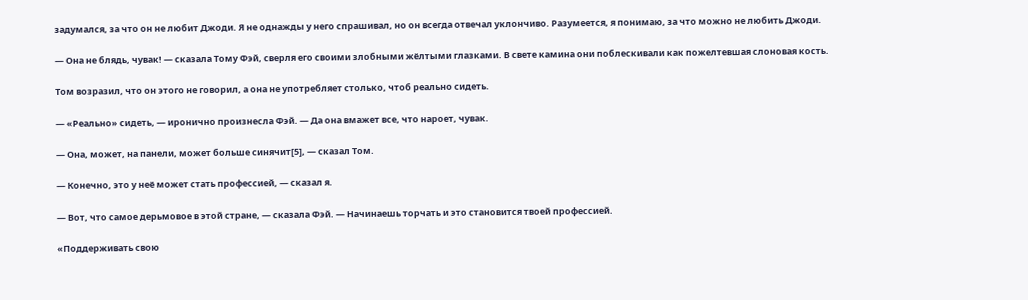задумался, за что он не любит Джоди. Я не однажды у него спрашивал, но он всегда отвечал уклончиво. Разумеется, я понимаю, за что можно не любить Джоди.

— Она не блядь, чувак! — сказала Тому Фэй, сверля его своими злобными жёлтыми глазками. В свете камина они поблескивали как пожелтевшая слоновая кость.

Том возразил, что он этого не говорил, а она не употребляет столько, чтоб реально сидеть.

— «Реально» сидеть, — иронично произнесла Фэй. — Да она вмажет все, что нароет, чувак.

— Она, может, на панели, может больше синячит[5], — сказал Том.

— Конечно, это у неё может стать профессией, — сказал я.

— Вот, что самое дерьмовое в этой стране, — сказала Фэй. — Начинаешь торчать и это становится твоей профессией.

«Поддерживать свою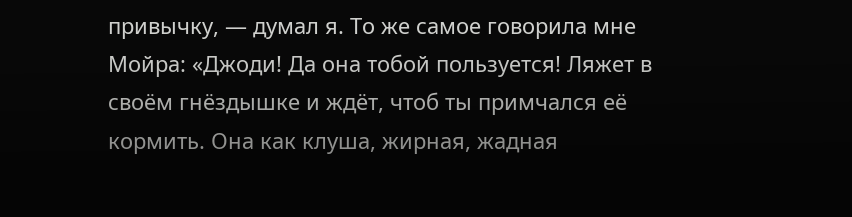привычку, — думал я. То же самое говорила мне Мойра: «Джоди! Да она тобой пользуется! Ляжет в своём гнёздышке и ждёт, чтоб ты примчался её кормить. Она как клуша, жирная, жадная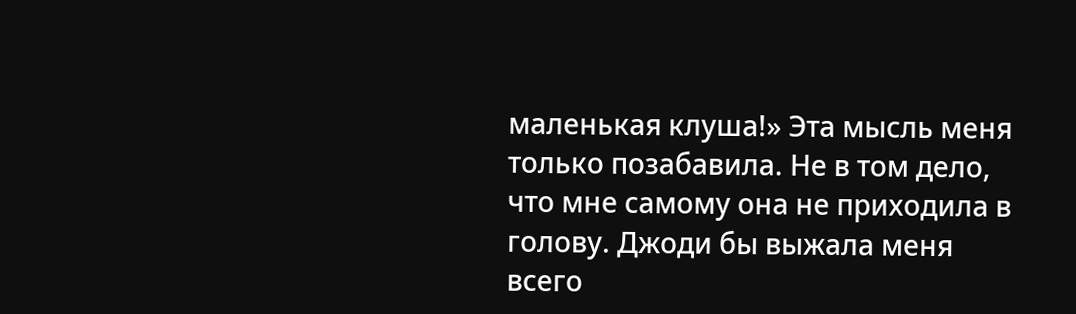маленькая клуша!» Эта мысль меня только позабавила. Не в том дело, что мне самому она не приходила в голову. Джоди бы выжала меня всего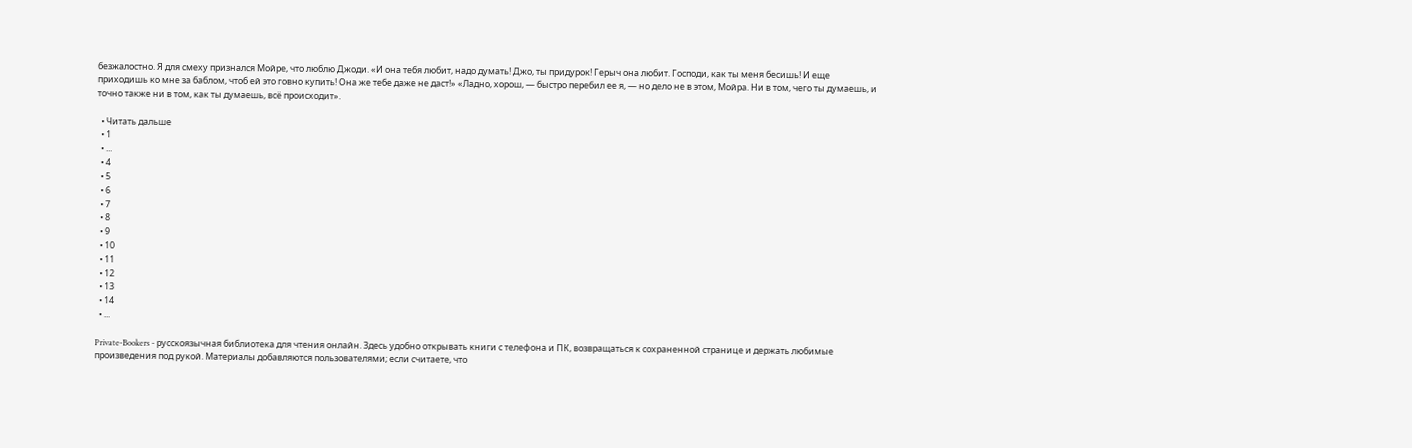безжалостно. Я для смеху признался Мойре, что люблю Джоди. «И она тебя любит, надо думать! Джо, ты придурок! Герыч она любит. Господи, как ты меня бесишь! И еще приходишь ко мне за баблом, чтоб ей это говно купить! Она же тебе даже не даст!» «Ладно, хорош, — быстро перебил ее я, — но дело не в этом, Мойра. Ни в том, чего ты думаешь, и точно также ни в том, как ты думаешь, всё происходит».

  • Читать дальше
  • 1
  • ...
  • 4
  • 5
  • 6
  • 7
  • 8
  • 9
  • 10
  • 11
  • 12
  • 13
  • 14
  • ...

Private-Bookers - русскоязычная библиотека для чтения онлайн. Здесь удобно открывать книги с телефона и ПК, возвращаться к сохраненной странице и держать любимые произведения под рукой. Материалы добавляются пользователями; если считаете, что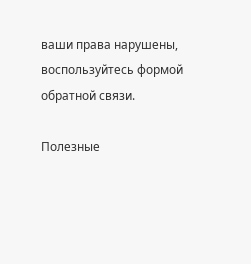ваши права нарушены, воспользуйтесь формой обратной связи.

Полезные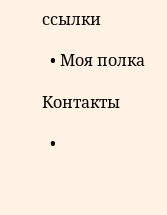ссылки

  • Моя полка

Контакты

  •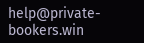help@private-bookers.win